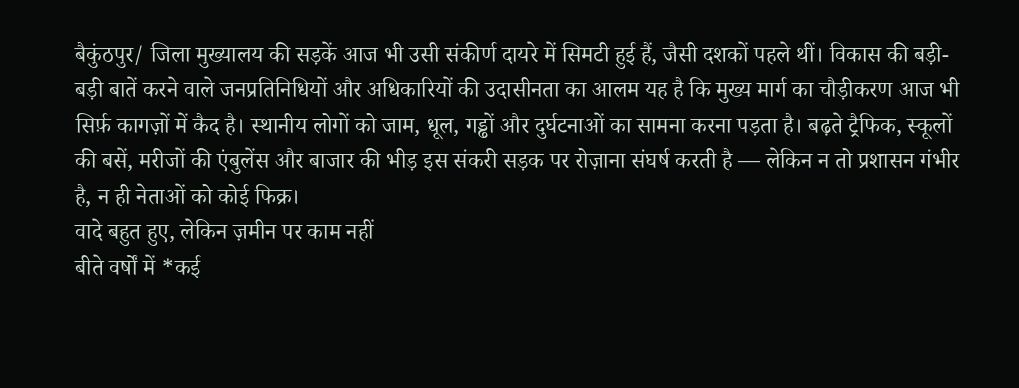बैकुंठपुर/ जिला मुख्यालय की सड़कें आज भी उसी संकीर्ण दायरे में सिमटी हुई हैं, जैसी दशकों पहले थीं। विकास की बड़ी-बड़ी बातें करने वाले जनप्रतिनिधियों और अधिकारियों की उदासीनता का आलम यह है कि मुख्य मार्ग का चौड़ीकरण आज भी सिर्फ़ कागज़ों में कैद है। स्थानीय लोगों को जाम, धूल, गड्ढों और दुर्घटनाओं का सामना करना पड़ता है। बढ़ते ट्रैफिक, स्कूलों की बसें, मरीजों की एंबुलेंस और बाजार की भीड़ इस संकरी सड़क पर रोज़ाना संघर्ष करती है — लेकिन न तो प्रशासन गंभीर है, न ही नेताओं को कोई फिक्र।
वादे बहुत हुए, लेकिन ज़मीन पर काम नहीं
बीते वर्षों में *कई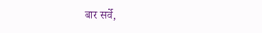बार सर्वे,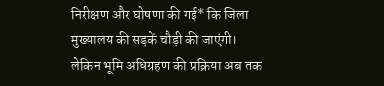निरीक्षण और घोषणा की गई* कि जिला मुख्यालय की सड़कें चौड़ी की जाएंगी। लेकिन भूमि अधिग्रहण की प्रक्रिया अब तक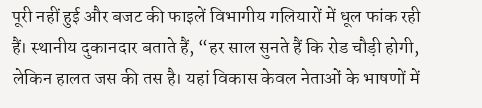पूरी नहीं हुई और बजट की फाइलें विभागीय गलियारों में धूल फांक रही हैं। स्थानीय दुकानदार बताते हैं, “हर साल सुनते हैं कि रोड चौड़ी होगी, लेकिन हालत जस की तस है। यहां विकास केवल नेताओं के भाषणों में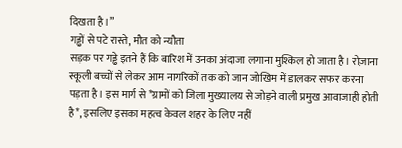दिखता है।”
गड्ढों से पटे रास्ते, मौत को न्यौता
सड़क पर गड्ढे इतने हैं कि बारिश में उनका अंदाजा लगाना मुश्किल हो जाता है। रोज़ाना स्कूली बच्चों से लेकर आम नागरिकों तक को जान जोखिम में डालकर सफर करना पड़ता है। इस मार्ग से *ग्रामों को जिला मुख्यालय से जोड़ने वाली प्रमुख आवाजाही होती है*, इसलिए इसका महत्व केवल शहर के लिए नहीं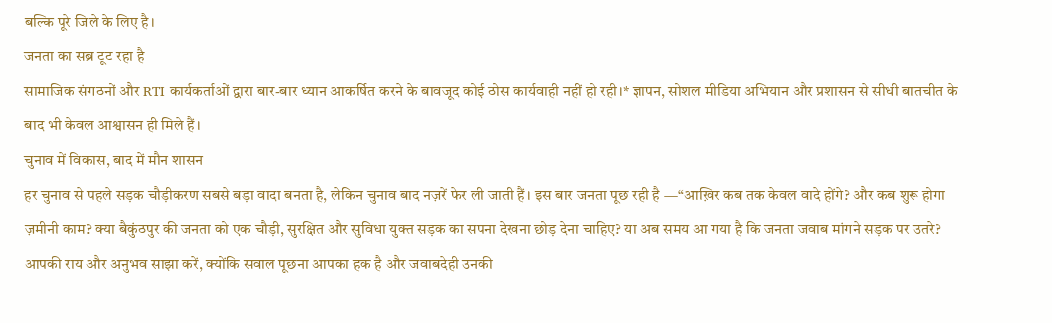बल्कि पूरे जिले के लिए है।
जनता का सब्र टूट रहा है
सामाजिक संगठनों और RTI कार्यकर्ताओं द्वारा बार-बार ध्यान आकर्षित करने के बावजूद कोई ठोस कार्यवाही नहीं हो रही।* ज्ञापन, सोशल मीडिया अभियान और प्रशासन से सीधी बातचीत के बाद भी केवल आश्वासन ही मिले हैं।
चुनाव में विकास, बाद में मौन शासन
हर चुनाव से पहले सड़क चौड़ीकरण सबसे बड़ा वादा बनता है, लेकिन चुनाव बाद नज़रें फेर ली जाती हैं। इस बार जनता पूछ रही है —“आख़िर कब तक केवल वादे होंगे? और कब शुरू होगा ज़मीनी काम? क्या बैकुंठपुर की जनता को एक चौड़ी, सुरक्षित और सुविधा युक्त सड़क का सपना देखना छोड़ देना चाहिए? या अब समय आ गया है कि जनता जवाब मांगने सड़क पर उतरे? आपकी राय और अनुभव साझा करें, क्योंकि सवाल पूछना आपका हक है और जवाबदेही उनकी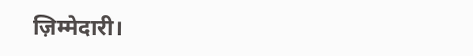ज़िम्मेदारी।